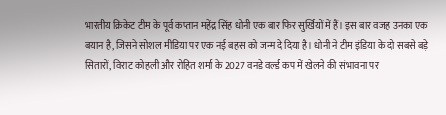भारतीय क्रिकेट टीम के पूर्व कप्तान महेंद्र सिंह धोनी एक बार फिर सुर्खियों में हैं। इस बार वजह उनका एक बयान है, जिसने सोशल मीडिया पर एक नई बहस को जन्म दे दिया है। धोनी ने टीम इंडिया के दो सबसे बड़े सितारों, विराट कोहली और रोहित शर्मा के 2027 वनडे वर्ल्ड कप में खेलने की संभावना पर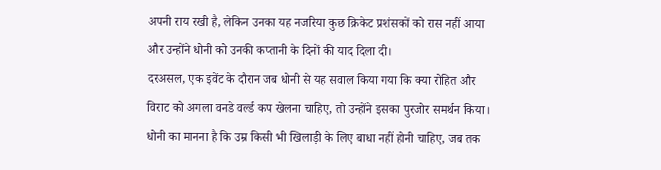अपनी राय रखी है, लेकिन उनका यह नजरिया कुछ क्रिकेट प्रशंसकों को रास नहीं आया और उन्होंने धोनी को उनकी कप्तानी के दिनों की याद दिला दी।
दरअसल, एक इवेंट के दौरान जब धोनी से यह सवाल किया गया कि क्या रोहित और विराट को अगला वनडे वर्ल्ड कप खेलना चाहिए, तो उन्होंने इसका पुरजोर समर्थन किया। धोनी का मानना है कि उम्र किसी भी खिलाड़ी के लिए बाधा नहीं होनी चाहिए, जब तक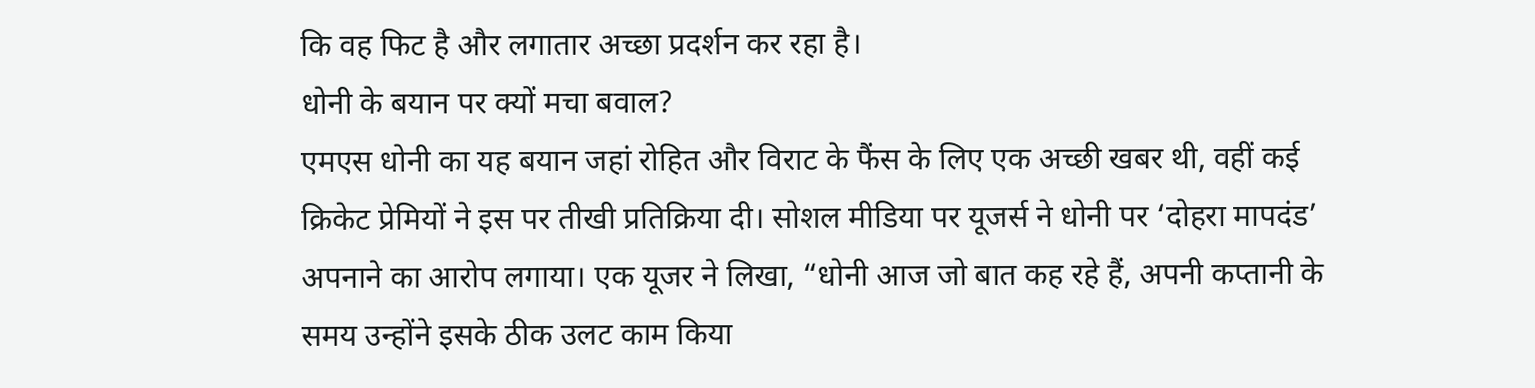कि वह फिट है और लगातार अच्छा प्रदर्शन कर रहा है।
धोनी के बयान पर क्यों मचा बवाल?
एमएस धोनी का यह बयान जहां रोहित और विराट के फैंस के लिए एक अच्छी खबर थी, वहीं कई क्रिकेट प्रेमियों ने इस पर तीखी प्रतिक्रिया दी। सोशल मीडिया पर यूजर्स ने धोनी पर ‘दोहरा मापदंड’ अपनाने का आरोप लगाया। एक यूजर ने लिखा, “धोनी आज जो बात कह रहे हैं, अपनी कप्तानी के समय उन्होंने इसके ठीक उलट काम किया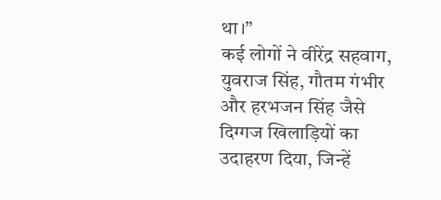था।”
कई लोगों ने वीरेंद्र सहवाग, युवराज सिंह, गौतम गंभीर और हरभजन सिंह जैसे दिग्गज खिलाड़ियों का उदाहरण दिया, जिन्हें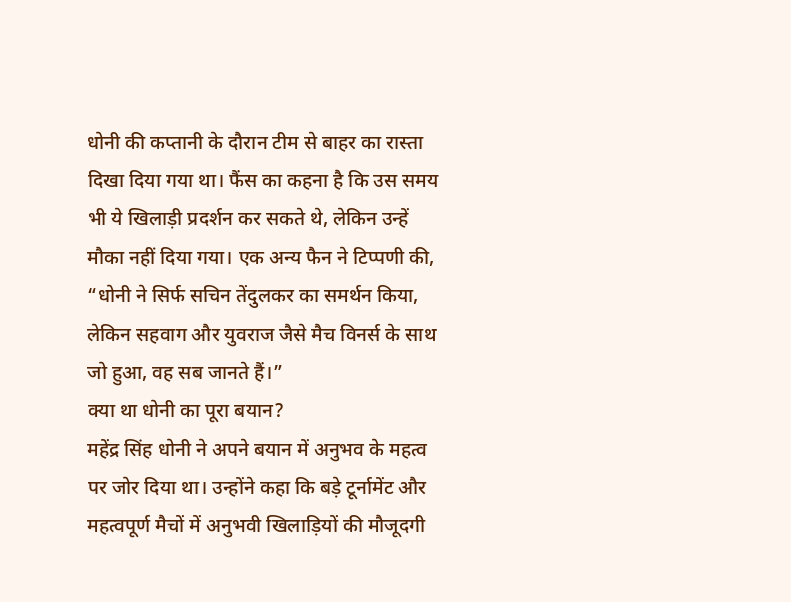धोनी की कप्तानी के दौरान टीम से बाहर का रास्ता दिखा दिया गया था। फैंस का कहना है कि उस समय भी ये खिलाड़ी प्रदर्शन कर सकते थे, लेकिन उन्हें मौका नहीं दिया गया। एक अन्य फैन ने टिप्पणी की, “धोनी ने सिर्फ सचिन तेंदुलकर का समर्थन किया, लेकिन सहवाग और युवराज जैसे मैच विनर्स के साथ जो हुआ, वह सब जानते हैं।”
क्या था धोनी का पूरा बयान?
महेंद्र सिंह धोनी ने अपने बयान में अनुभव के महत्व पर जोर दिया था। उन्होंने कहा कि बड़े टूर्नामेंट और महत्वपूर्ण मैचों में अनुभवी खिलाड़ियों की मौजूदगी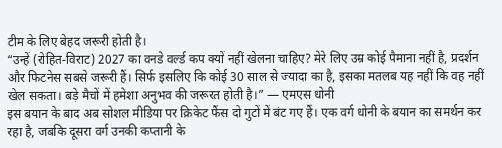टीम के लिए बेहद जरूरी होती है।
“उन्हें (रोहित-विराट) 2027 का वनडे वर्ल्ड कप क्यों नहीं खेलना चाहिए? मेरे लिए उम्र कोई पैमाना नहीं है, प्रदर्शन और फिटनेस सबसे जरूरी हैं। सिर्फ इसलिए कि कोई 30 साल से ज्यादा का है, इसका मतलब यह नहीं कि वह नहीं खेल सकता। बड़े मैचों में हमेशा अनुभव की जरूरत होती है।” — एमएस धोनी
इस बयान के बाद अब सोशल मीडिया पर क्रिकेट फैंस दो गुटों में बंट गए हैं। एक वर्ग धोनी के बयान का समर्थन कर रहा है, जबकि दूसरा वर्ग उनकी कप्तानी के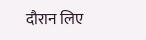दौरान लिए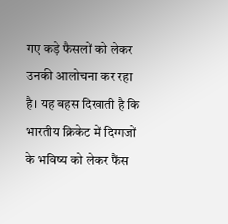गए कड़े फैसलों को लेकर उनकी आलोचना कर रहा है। यह बहस दिखाती है कि भारतीय क्रिकेट में दिग्गजों के भविष्य को लेकर फैंस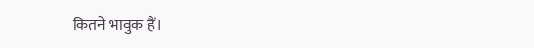कितने भावुक हैं।